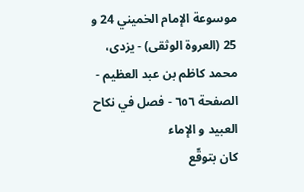موسوعة الإمام الخميني 24 و 25 (العروة الوثقى) - يزدى، محمد كاظم بن عبد العظيم - الصفحة ٦٥٦ - فصل في نكاح العبيد و الإماء
كان بتوقّع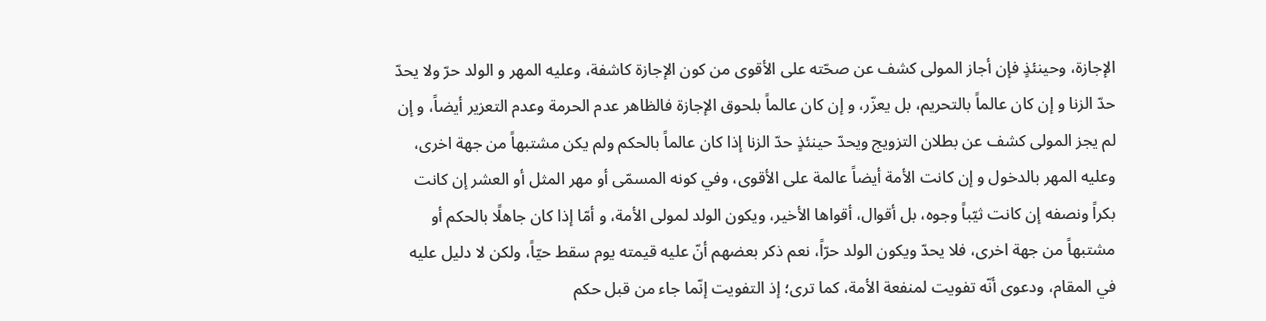الإجازة، وحينئذٍ فإن أجاز المولى كشف عن صحّته على الأقوى من كون الإجازة كاشفة، وعليه المهر و الولد حرّ ولا يحدّ حدّ الزنا و إن كان عالماً بالتحريم، بل يعزّر، و إن كان عالماً بلحوق الإجازة فالظاهر عدم الحرمة وعدم التعزير أيضاً، و إن لم يجز المولى كشف عن بطلان التزويج ويحدّ حينئذٍ حدّ الزنا إذا كان عالماً بالحكم ولم يكن مشتبهاً من جهة اخرى، وعليه المهر بالدخول و إن كانت الأمة أيضاً عالمة على الأقوى، وفي كونه المسمّى أو مهر المثل أو العشر إن كانت بكراً ونصفه إن كانت ثيّباً وجوه، بل أقوال، أقواها الأخير، ويكون الولد لمولى الأمة، و أمّا إذا كان جاهلًا بالحكم أو مشتبهاً من جهة اخرى، فلا يحدّ ويكون الولد حرّاً، نعم ذكر بعضهم أنّ عليه قيمته يوم سقط حيّاً، ولكن لا دليل عليه في المقام، ودعوى أنّه تفويت لمنفعة الأمة، كما ترى؛ إذ التفويت إنّما جاء من قبل حكم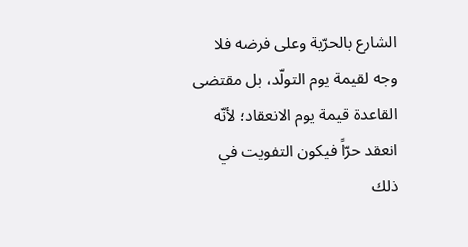الشارع بالحرّية وعلى فرضه فلا وجه لقيمة يوم التولّد، بل مقتضى القاعدة قيمة يوم الانعقاد؛ لأنّه انعقد حرّاً فيكون التفويت في ذلك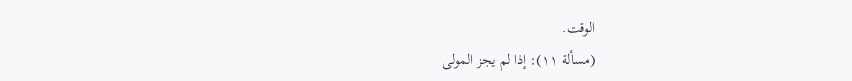الوقت.
(مسألة ١١): إذا لم يجز المولى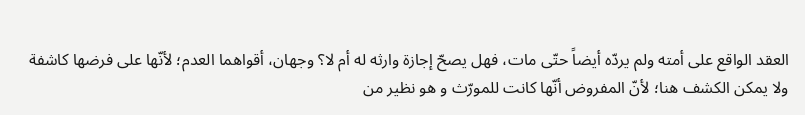العقد الواقع على أمته ولم يردّه أيضاً حتّى مات، فهل يصحّ إجازة وارثه له أم لا؟ وجهان، أقواهما العدم؛ لأنّها على فرضها كاشفة ولا يمكن الكشف هنا؛ لأنّ المفروض أنّها كانت للمورّث و هو نظير من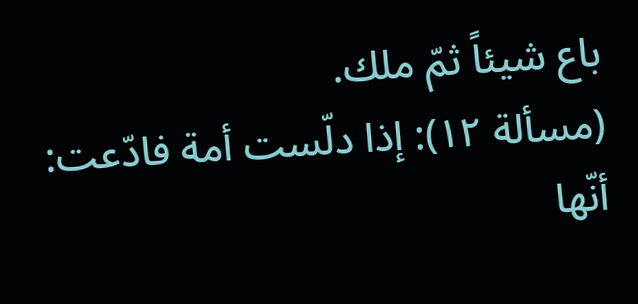باع شيئاً ثمّ ملك.
(مسألة ١٢): إذا دلّست أمة فادّعت: أنّها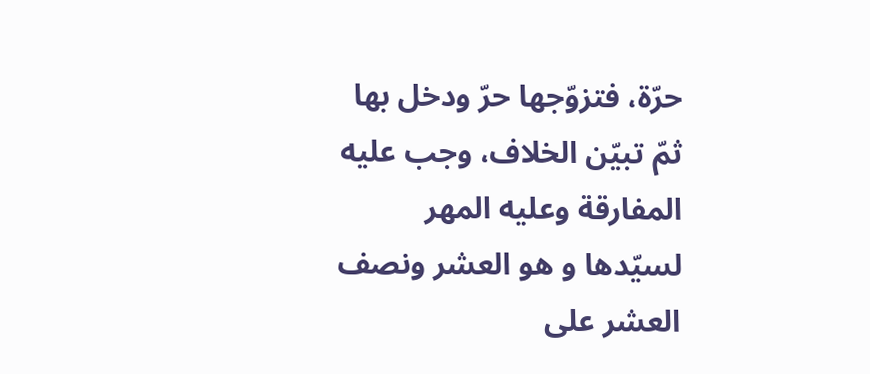حرّة، فتزوّجها حرّ ودخل بها ثمّ تبيّن الخلاف، وجب عليه المفارقة وعليه المهر لسيّدها و هو العشر ونصف العشر على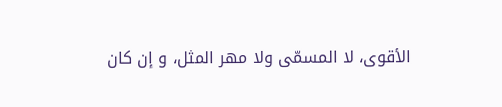الأقوى، لا المسمّى ولا مهر المثل، و إن كان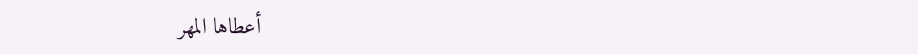أعطاها المهر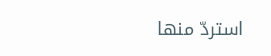استردّ منها